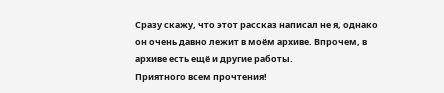Сразу скажу, что этот рассказ написал не я, однако он очень давно лежит в моём архиве. Впрочем, в архиве есть ещё и другие работы.
Приятного всем прочтения!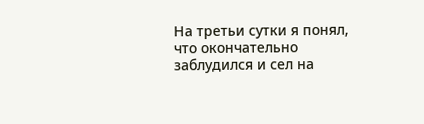На третьи сутки я понял, что окончательно заблудился и сел на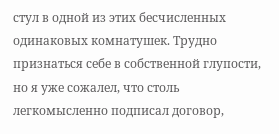стул в одной из этих бесчисленных одинаковых комнатушек. Трудно признаться себе в собственной глупости, но я уже сожалел, что столь легкомысленно подписал договор,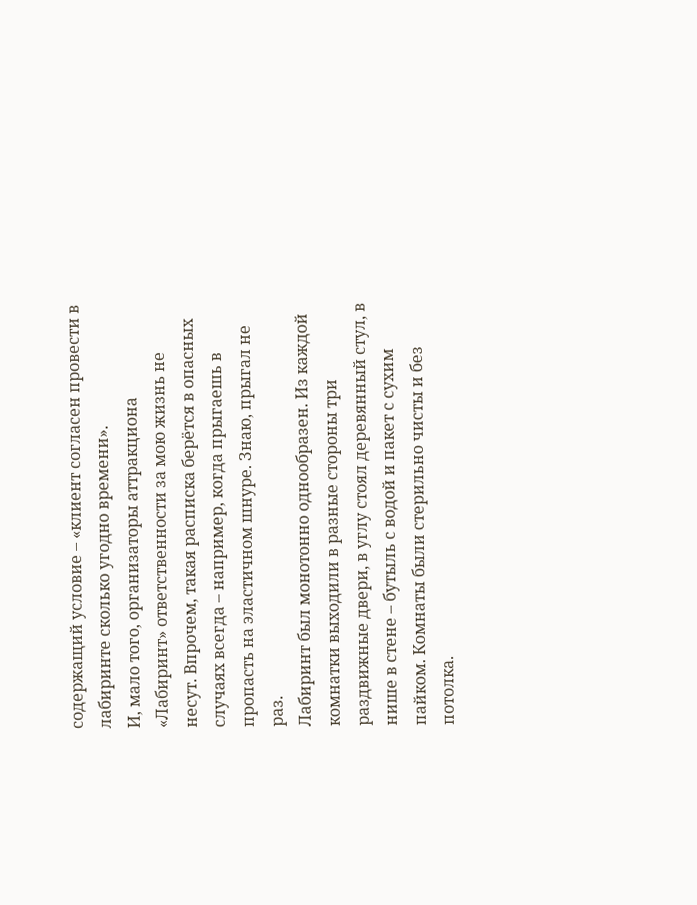содержащий условие – «клиент согласен провести в лабиринте сколько угодно времени».
И, мало того, организаторы аттракциона «Лабиринт» ответственности за мою жизнь не несут. Впрочем, такая расписка берётся в опасных случаях всегда – например, когда прыгаешь в пропасть на эластичном шнуре. Знаю, прыгал не раз.
Лабиринт был монотонно однообразен. Из каждой комнатки выходили в разные стороны три раздвижные двери, в углу стоял деревянный стул, в нише в стене – бутыль с водой и пакет с сухим пайком. Комнаты были стерильно чисты и без потолка.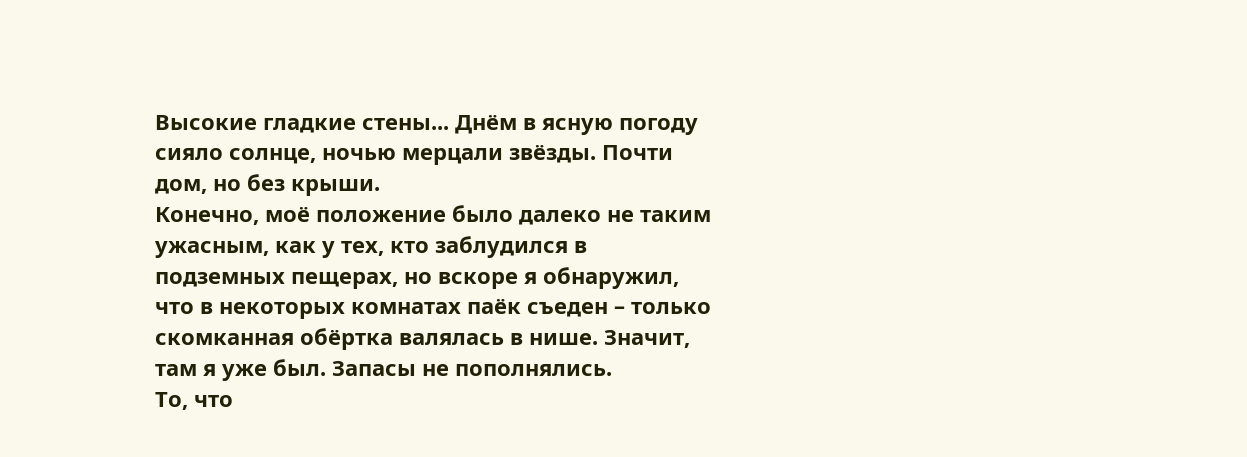Высокие гладкие стены... Днём в ясную погоду сияло солнце, ночью мерцали звёзды. Почти дом, но без крыши.
Конечно, моё положение было далеко не таким ужасным, как у тех, кто заблудился в подземных пещерах, но вскоре я обнаружил, что в некоторых комнатах паёк съеден – только скомканная обёртка валялась в нише. Значит, там я уже был. Запасы не пополнялись.
То, что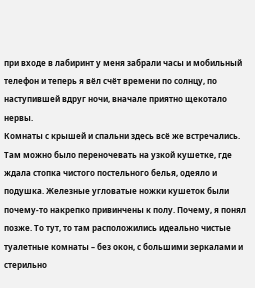при входе в лабиринт у меня забрали часы и мобильный телефон и теперь я вёл счёт времени по солнцу, по наступившей вдруг ночи, вначале приятно щекотало нервы.
Комнаты с крышей и спальни здесь всё же встречались. Там можно было переночевать на узкой кушетке, где ждала стопка чистого постельного белья, одеяло и подушка. Железные угловатые ножки кушеток были почему-то накрепко привинчены к полу. Почему, я понял позже. То тут, то там расположились идеально чистые туалетные комнаты – без окон, с большими зеркалами и стерильно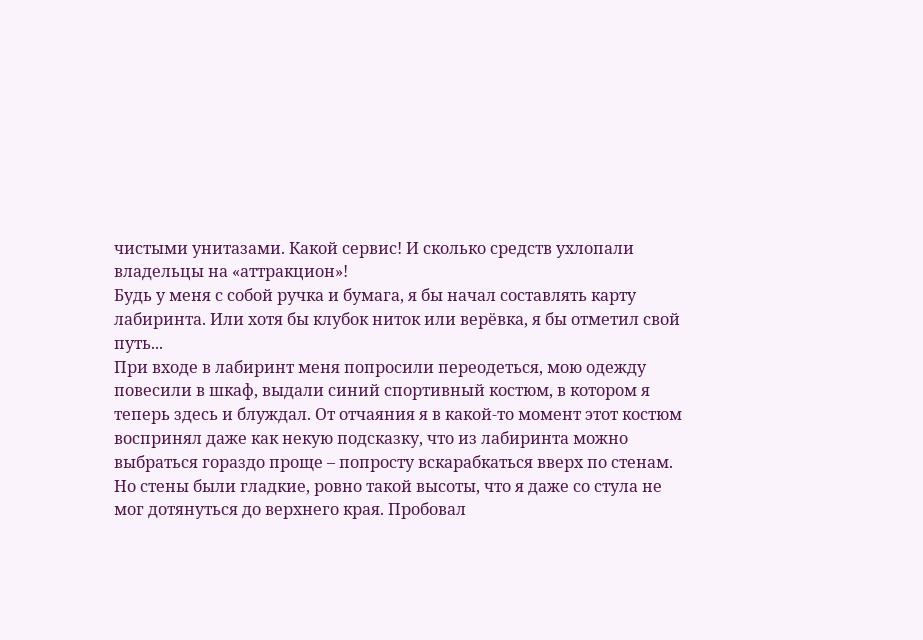чистыми унитазами. Какой сервис! И сколько средств ухлопали владельцы на «аттракцион»!
Будь у меня с собой ручка и бумага, я бы начал составлять карту лабиринта. Или хотя бы клубок ниток или верёвка, я бы отметил свой путь...
При входе в лабиринт меня попросили переодеться, мою одежду повесили в шкаф, выдали синий спортивный костюм, в котором я теперь здесь и блуждал. От отчаяния я в какой-то момент этот костюм воспринял даже как некую подсказку, что из лабиринта можно выбраться гораздо проще – попросту вскарабкаться вверх по стенам. Но стены были гладкие, ровно такой высоты, что я даже со стула не мог дотянуться до верхнего края. Пробовал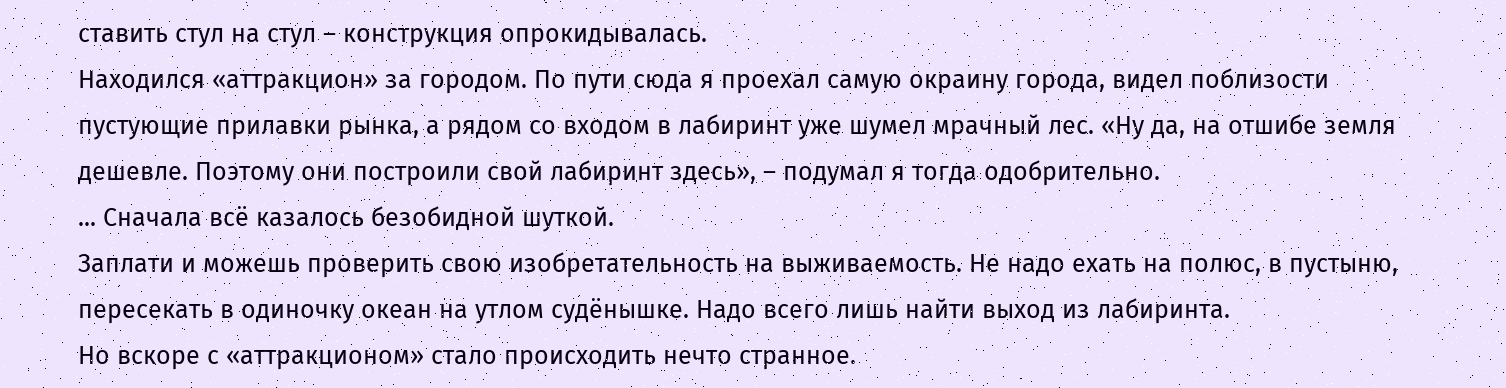ставить стул на стул – конструкция опрокидывалась.
Находился «аттракцион» за городом. По пути сюда я проехал самую окраину города, видел поблизости пустующие прилавки рынка, а рядом со входом в лабиринт уже шумел мрачный лес. «Ну да, на отшибе земля дешевле. Поэтому они построили свой лабиринт здесь», – подумал я тогда одобрительно.
... Сначала всё казалось безобидной шуткой.
Заплати и можешь проверить свою изобретательность на выживаемость. Не надо ехать на полюс, в пустыню, пересекать в одиночку океан на утлом судёнышке. Надо всего лишь найти выход из лабиринта.
Но вскоре с «аттракционом» стало происходить нечто странное.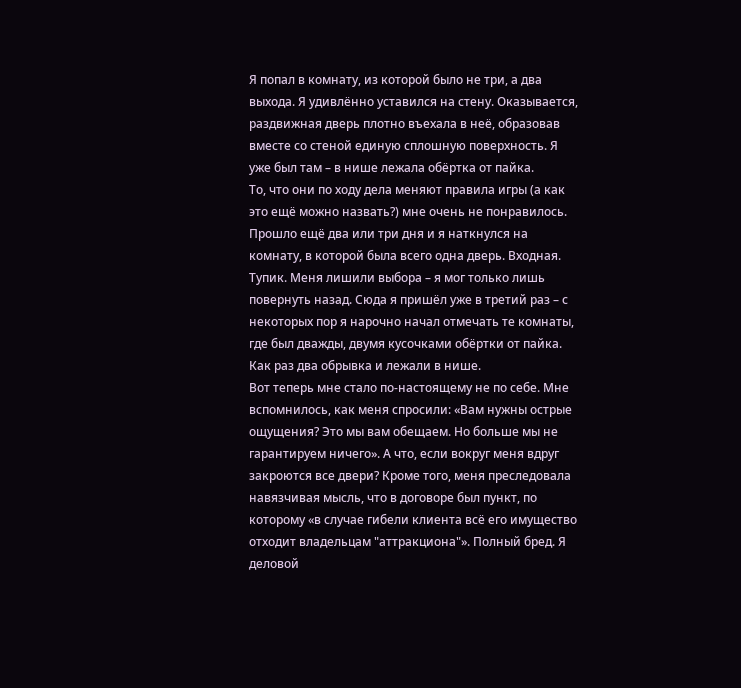Я попал в комнату, из которой было не три, а два выхода. Я удивлённо уставился на стену. Оказывается, раздвижная дверь плотно въехала в неё, образовав вместе со стеной единую сплошную поверхность. Я уже был там – в нише лежала обёртка от пайка.
То, что они по ходу дела меняют правила игры (а как это ещё можно назвать?) мне очень не понравилось.
Прошло ещё два или три дня и я наткнулся на комнату, в которой была всего одна дверь. Входная. Тупик. Меня лишили выбора – я мог только лишь повернуть назад. Сюда я пришёл уже в третий раз – с некоторых пор я нарочно начал отмечать те комнаты, где был дважды, двумя кусочками обёртки от пайка. Как раз два обрывка и лежали в нише.
Вот теперь мне стало по-настоящему не по себе. Мне вспомнилось, как меня спросили: «Вам нужны острые ощущения? Это мы вам обещаем. Но больше мы не гарантируем ничего». А что, если вокруг меня вдруг закроются все двери? Кроме того, меня преследовала навязчивая мысль, что в договоре был пункт, по которому «в случае гибели клиента всё его имущество отходит владельцам "аттракциона"». Полный бред. Я деловой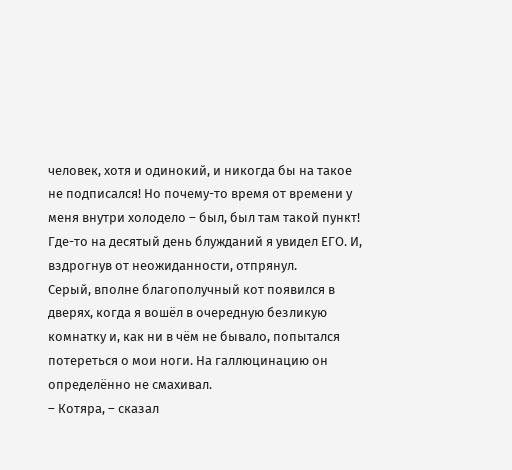человек, хотя и одинокий, и никогда бы на такое не подписался! Но почему-то время от времени у меня внутри холодело – был, был там такой пункт!
Где-то на десятый день блужданий я увидел ЕГО. И, вздрогнув от неожиданности, отпрянул.
Серый, вполне благополучный кот появился в дверях, когда я вошёл в очередную безликую комнатку и, как ни в чём не бывало, попытался потереться о мои ноги. На галлюцинацию он определённо не смахивал.
– Котяра, – сказал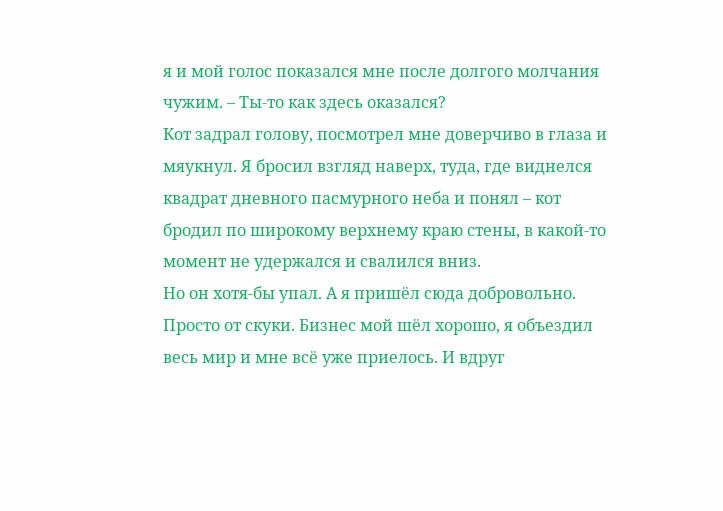я и мой голос показался мне после долгого молчания чужим. – Ты-то как здесь оказался?
Кот задрал голову, посмотрел мне доверчиво в глаза и мяукнул. Я бросил взгляд наверх, туда, где виднелся квадрат дневного пасмурного неба и понял – кот бродил по широкому верхнему краю стены, в какой-то момент не удержался и свалился вниз.
Но он хотя-бы упал. А я пришёл сюда добровольно. Просто от скуки. Бизнес мой шёл хорошо, я объездил весь мир и мне всё уже приелось. И вдруг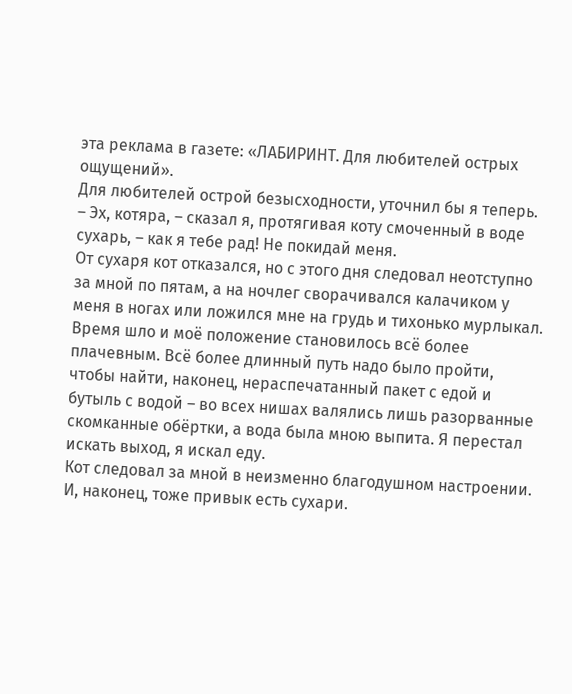эта реклама в газете: «ЛАБИРИНТ. Для любителей острых ощущений».
Для любителей острой безысходности, уточнил бы я теперь.
– Эх, котяра, – сказал я, протягивая коту смоченный в воде сухарь, – как я тебе рад! Не покидай меня.
От сухаря кот отказался, но с этого дня следовал неотступно за мной по пятам, а на ночлег сворачивался калачиком у меня в ногах или ложился мне на грудь и тихонько мурлыкал.
Время шло и моё положение становилось всё более плачевным. Всё более длинный путь надо было пройти, чтобы найти, наконец, нераспечатанный пакет с едой и бутыль с водой – во всех нишах валялись лишь разорванные скомканные обёртки, а вода была мною выпита. Я перестал искать выход, я искал еду.
Кот следовал за мной в неизменно благодушном настроении. И, наконец, тоже привык есть сухари.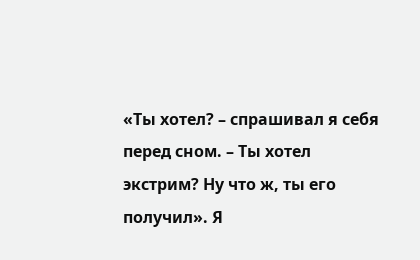«Ты хотел? – спрашивал я себя перед сном. – Ты хотел экстрим? Ну что ж, ты его получил». Я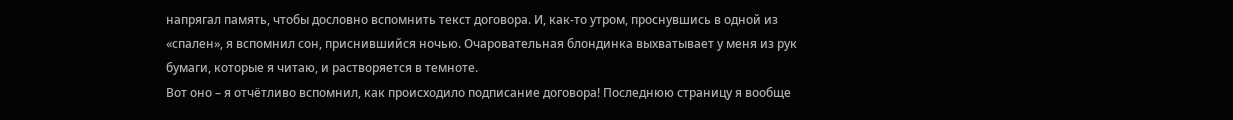напрягал память, чтобы дословно вспомнить текст договора. И, как-то утром, проснувшись в одной из «спален», я вспомнил сон, приснившийся ночью. Очаровательная блондинка выхватывает у меня из рук бумаги, которые я читаю, и растворяется в темноте.
Вот оно – я отчётливо вспомнил, как происходило подписание договора! Последнюю страницу я вообще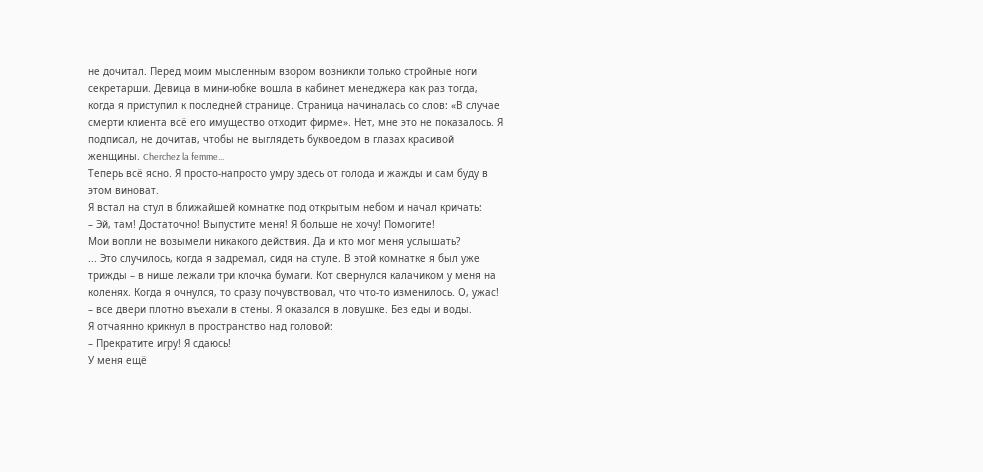не дочитал. Перед моим мысленным взором возникли только стройные ноги секретарши. Девица в мини-юбке вошла в кабинет менеджера как раз тогда, когда я приступил к последней странице. Страница начиналась со слов: «В случае смерти клиента всё его имущество отходит фирме». Нет, мне это не показалось. Я подписал, не дочитав, чтобы не выглядеть буквоедом в глазах красивой женщины. Cherchez la femme...
Теперь всё ясно. Я просто-напросто умру здесь от голода и жажды и сам буду в этом виноват.
Я встал на стул в ближайшей комнатке под открытым небом и начал кричать:
– Эй, там! Достаточно! Выпустите меня! Я больше не хочу! Помогите!
Мои вопли не возымели никакого действия. Да и кто мог меня услышать?
... Это случилось, когда я задремал, сидя на стуле. В этой комнатке я был уже трижды – в нише лежали три клочка бумаги. Кот свернулся калачиком у меня на коленях. Когда я очнулся, то сразу почувствовал, что что-то изменилось. О, ужас! – все двери плотно въехали в стены. Я оказался в ловушке. Без еды и воды.
Я отчаянно крикнул в пространство над головой:
– Прекратите игру! Я сдаюсь!
У меня ещё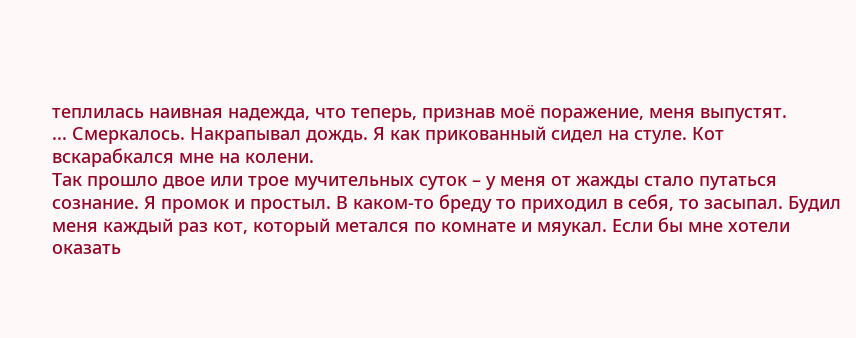теплилась наивная надежда, что теперь, признав моё поражение, меня выпустят.
... Смеркалось. Накрапывал дождь. Я как прикованный сидел на стуле. Кот вскарабкался мне на колени.
Так прошло двое или трое мучительных суток – у меня от жажды стало путаться сознание. Я промок и простыл. В каком-то бреду то приходил в себя, то засыпал. Будил меня каждый раз кот, который метался по комнате и мяукал. Если бы мне хотели оказать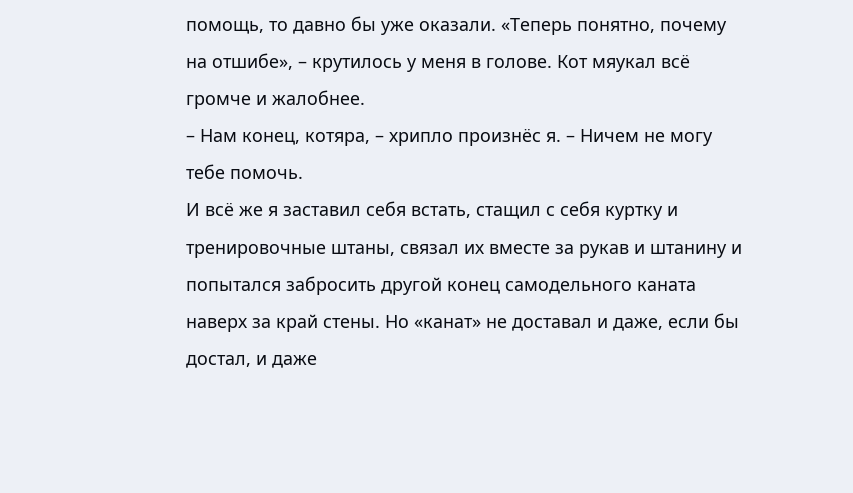помощь, то давно бы уже оказали. «Теперь понятно, почему на отшибе», – крутилось у меня в голове. Кот мяукал всё громче и жалобнее.
– Нам конец, котяра, – хрипло произнёс я. – Ничем не могу тебе помочь.
И всё же я заставил себя встать, стащил с себя куртку и тренировочные штаны, связал их вместе за рукав и штанину и попытался забросить другой конец самодельного каната наверх за край стены. Но «канат» не доставал и даже, если бы достал, и даже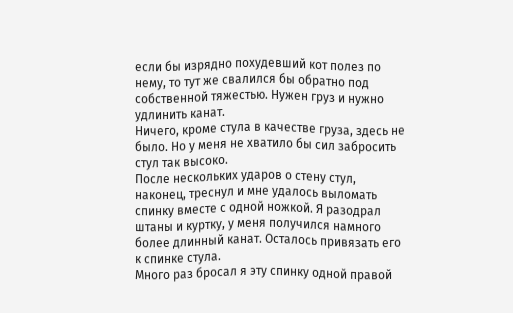если бы изрядно похудевший кот полез по нему, то тут же свалился бы обратно под собственной тяжестью. Нужен груз и нужно удлинить канат.
Ничего, кроме стула в качестве груза, здесь не было. Но у меня не хватило бы сил забросить стул так высоко.
После нескольких ударов о стену стул, наконец, треснул и мне удалось выломать спинку вместе с одной ножкой. Я разодрал штаны и куртку, у меня получился намного более длинный канат. Осталось привязать его к спинке стула.
Много раз бросал я эту спинку одной правой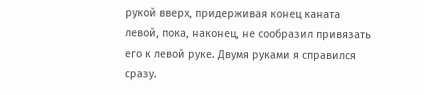рукой вверх, придерживая конец каната левой, пока, наконец, не сообразил привязать его к левой руке. Двумя руками я справился сразу.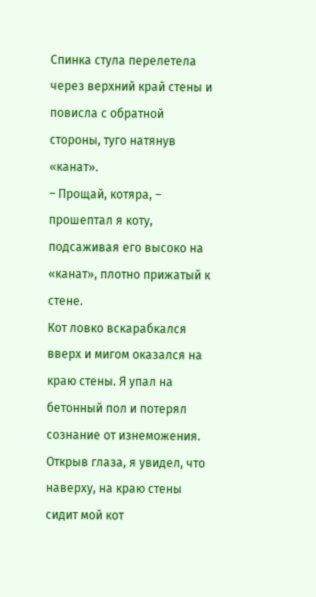Спинка стула перелетела через верхний край стены и повисла с обратной стороны, туго натянув «канат».
– Прощай, котяра, – прошептал я коту, подсаживая его высоко на «канат», плотно прижатый к стене.
Кот ловко вскарабкался вверх и мигом оказался на краю стены. Я упал на бетонный пол и потерял сознание от изнеможения.
Открыв глаза, я увидел, что наверху, на краю стены сидит мой кот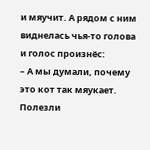и мяучит. А рядом с ним виднелась чья-то голова и голос произнёс:
– А мы думали, почему это кот так мяукает. Полезли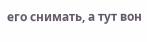его снимать, а тут вон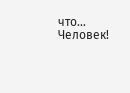что... Человек!